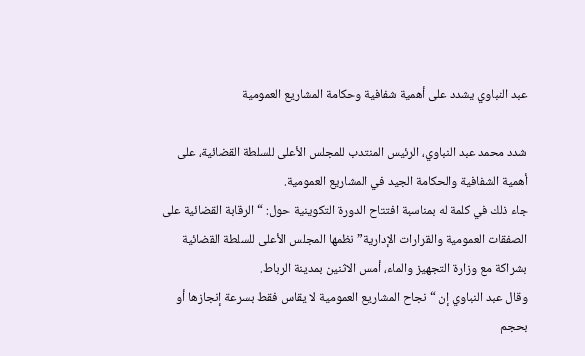عبد النباوي يشدد على أهمية شفافية وحكامة المشاريع العمومية

شدد محمد عبد النباوي، الرئيس المنتدب للمجلس الأعلى للسلطة القضائية، على أهمية الشفافية والحكامة الجيد في المشاريع العمومية.
جاء ذلك في كلمة له بمناسبة افتتاح الدورة التكوينية حول: “الرقابة القضائية على الصفقات العمومية والقرارات الإدارية” نظمها المجلس الأعلى للسلطة القضائية بشراكة مع وزارة التجهيز والماء، أمس الاثنين بمدينة الرباط.
وقال عبد النباوي إن “نجاح المشاريع العمومية لا يقاس فقط بسرعة إنجازها أو بحجم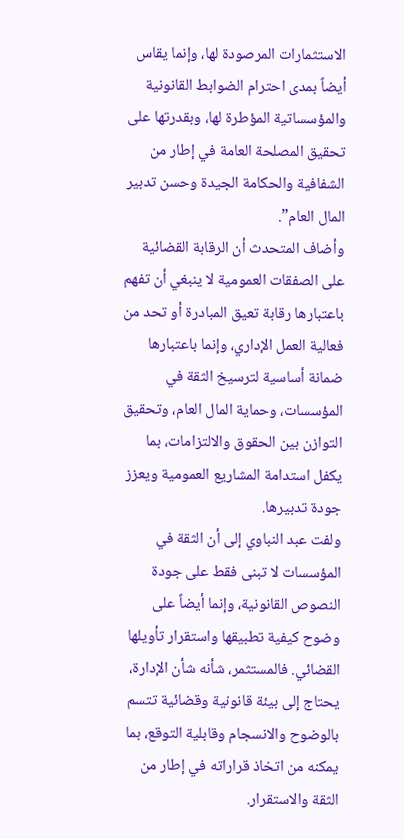الاستثمارات المرصودة لها، وإنما يقاس أيضاً بمدى احترام الضوابط القانونية والمؤسساتية المؤطرة لها، وبقدرتها على تحقيق المصلحة العامة في إطار من الشفافية والحكامة الجيدة وحسن تدبير المال العام”.
وأضاف المتحدث أن الرقابة القضائية على الصفقات العمومية لا ينبغي أن تفهم باعتبارها رقابة تعيق المبادرة أو تحد من فعالية العمل الإداري، وإنما باعتبارها ضمانة أساسية لترسيخ الثقة في المؤسسات، وحماية المال العام، وتحقيق التوازن بين الحقوق والالتزامات، بما يكفل استدامة المشاريع العمومية ويعزز جودة تدبيرها.
ولفت عبد النباوي إلى أن الثقة في المؤسسات لا تبنى فقط على جودة النصوص القانونية، وإنما أيضاً على وضوح كيفية تطبيقها واستقرار تأويلها القضائي. فالمستثمر، شأنه شأن الإدارة، يحتاج إلى بيئة قانونية وقضائية تتسم بالوضوح والانسجام وقابلية التوقع، بما يمكنه من اتخاذ قراراته في إطار من الثقة والاستقرار.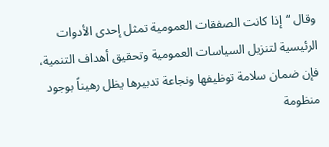وقال “إذا كانت الصفقات العمومية تمثل إحدى الأدوات الرئيسية لتنزيل السياسات العمومية وتحقيق أهداف التنمية، فإن ضمان سلامة توظيفها ونجاعة تدبيرها يظل رهيناً بوجود منظومة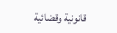قانونية وقضائية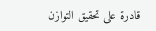قادرة على تحقيق التوازن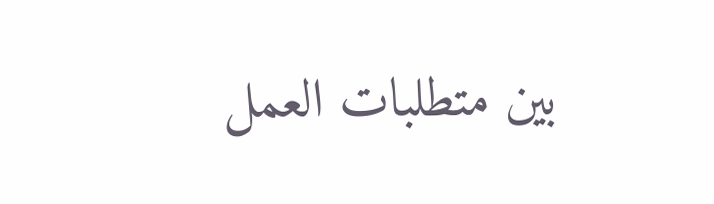بين متطلبات العمل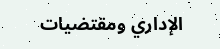الإداري ومقتضيات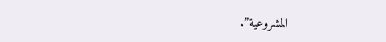المشروعية”.